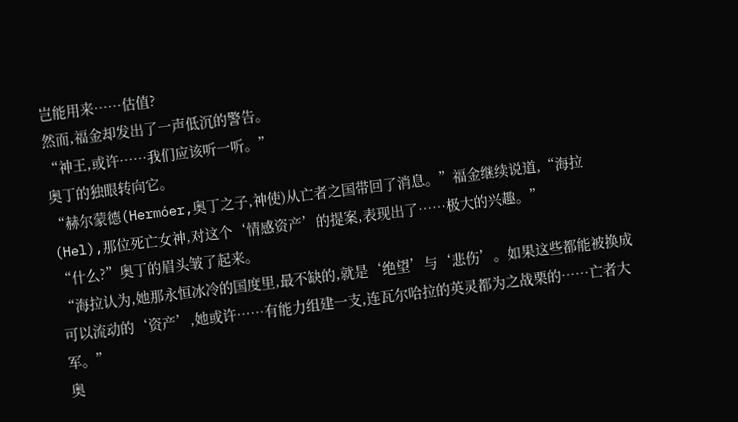岂能用来……估值?
然而,福金却发出了一声低沉的警告。
“神王,或许……我们应该听一听。”
奥丁的独眼转向它。
“赫尔蒙德(Hermóer,奥丁之子,神使)从亡者之国带回了消息。”福金继续说道,“海拉(Hel),那位死亡女神,对这个‘情感资产’的提案,表现出了……极大的兴趣。”
“什么?”奥丁的眉头皱了起来。
“海拉认为,她那永恒冰冷的国度里,最不缺的,就是‘绝望’与‘悲伤’。如果这些都能被换成可以流动的‘资产’,她或许……有能力组建一支,连瓦尔哈拉的英灵都为之战栗的……亡者大军。”
奥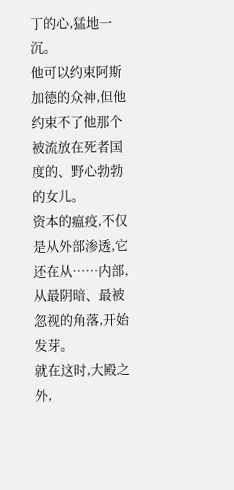丁的心,猛地一沉。
他可以约束阿斯加德的众神,但他约束不了他那个被流放在死者国度的、野心勃勃的女儿。
资本的瘟疫,不仅是从外部渗透,它还在从……内部,从最阴暗、最被忽视的角落,开始发芽。
就在这时,大殿之外,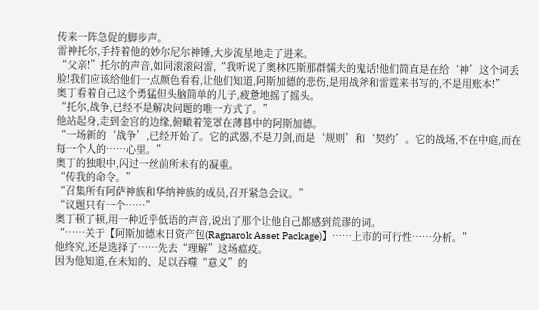传来一阵急促的脚步声。
雷神托尔,手持着他的妙尔尼尔神锤,大步流星地走了进来。
“父亲!”托尔的声音,如同滚滚闷雷,“我听说了奥林匹斯那群懦夫的鬼话!他们简直是在给‘神’这个词丢脸!我们应该给他们一点颜色看看,让他们知道,阿斯加德的悲伤,是用战斧和雷霆来书写的,不是用账本!”
奥丁看着自己这个勇猛但头脑简单的儿子,疲惫地摇了摇头。
“托尔,战争,已经不是解决问题的唯一方式了。”
他站起身,走到金宫的边缘,俯瞰着笼罩在薄暮中的阿斯加德。
“一场新的‘战争’,已经开始了。它的武器,不是刀剑,而是‘规则’和‘契约’。它的战场,不在中庭,而在每一个人的……心里。”
奥丁的独眼中,闪过一丝前所未有的凝重。
“传我的命令。”
“召集所有阿萨神族和华纳神族的成员,召开紧急会议。”
“议题只有一个……”
奥丁顿了顿,用一种近乎低语的声音,说出了那个让他自己都感到荒谬的词。
“……关于【阿斯加德末日资产包(Ragnarok Asset Package)】……上市的可行性……分析。”
他终究,还是选择了……先去“理解”这场瘟疫。
因为他知道,在未知的、足以吞噬“意义”的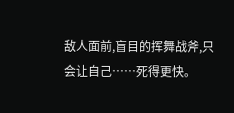敌人面前,盲目的挥舞战斧,只会让自己……死得更快。